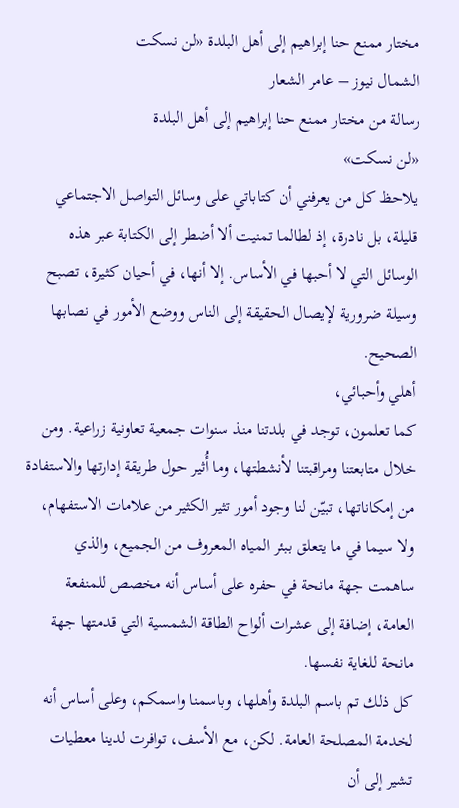مختار ممنع حنا إبراهيم إلى أهل البلدة «لن نسكت
الشمال نيوز – عامر الشعار
رسالة من مختار ممنع حنا إبراهيم إلى أهل البلدة
«لن نسكت»
يلاحظ كل من يعرفني أن كتاباتي على وسائل التواصل الاجتماعي قليلة، بل نادرة، إذ لطالما تمنيت ألا أضطر إلى الكتابة عبر هذه الوسائل التي لا أحبها في الأساس. إلا أنها، في أحيان كثيرة، تصبح وسيلة ضرورية لإيصال الحقيقة إلى الناس ووضع الأمور في نصابها الصحيح.
أهلي وأحبائي،
كما تعلمون، توجد في بلدتنا منذ سنوات جمعية تعاونية زراعية. ومن خلال متابعتنا ومراقبتنا لأنشطتها، وما أُثير حول طريقة إدارتها والاستفادة من إمكاناتها، تبيّن لنا وجود أمور تثير الكثير من علامات الاستفهام، ولا سيما في ما يتعلق ببئر المياه المعروف من الجميع، والذي ساهمت جهة مانحة في حفره على أساس أنه مخصص للمنفعة العامة، إضافة إلى عشرات ألواح الطاقة الشمسية التي قدمتها جهة مانحة للغاية نفسها.
كل ذلك تم باسم البلدة وأهلها، وباسمنا واسمكم، وعلى أساس أنه لخدمة المصلحة العامة. لكن، مع الأسف، توافرت لدينا معطيات تشير إلى أن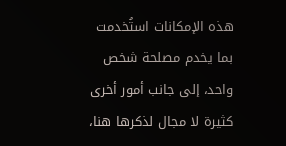هذه الإمكانات استُخدمت بما يخدم مصلحة شخص واحد، إلى جانب أمور أخرى كثيرة لا مجال لذكرها هنا،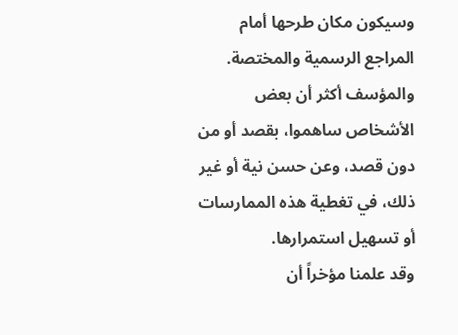وسيكون مكان طرحها أمام المراجع الرسمية والمختصة.
والمؤسف أكثر أن بعض الأشخاص ساهموا، بقصد أو من دون قصد، وعن حسن نية أو غير ذلك، في تغطية هذه الممارسات أو تسهيل استمرارها.
وقد علمنا مؤخراً أن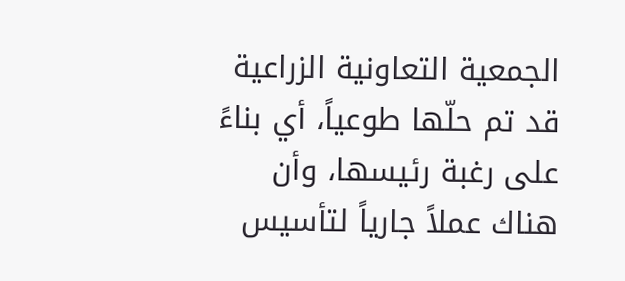الجمعية التعاونية الزراعية قد تم حلّها طوعياً، أي بناءً على رغبة رئيسها، وأن هناك عملاً جارياً لتأسيس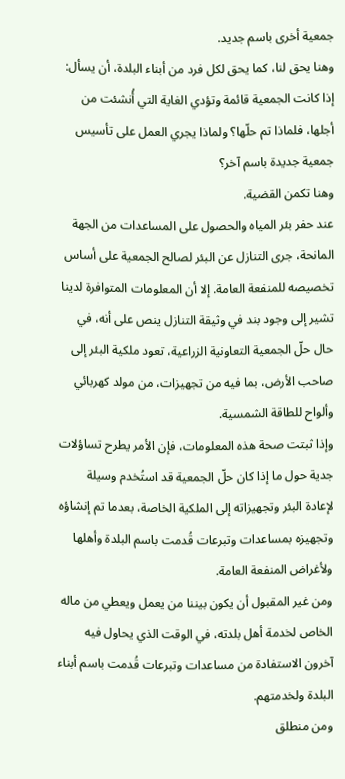جمعية أخرى باسم جديد.
وهنا يحق لنا، كما يحق لكل فرد من أبناء البلدة، أن يسأل: إذا كانت الجمعية قائمة وتؤدي الغاية التي أُنشئت من أجلها، فلماذا تم حلّها؟ ولماذا يجري العمل على تأسيس جمعية جديدة باسم آخر؟
وهنا تكمن القضية.
عند حفر بئر المياه والحصول على المساعدات من الجهة المانحة، جرى التنازل عن البئر لصالح الجمعية على أساس تخصيصه للمنفعة العامة. إلا أن المعلومات المتوافرة لدينا تشير إلى وجود بند في وثيقة التنازل ينص على أنه، في حال حلّ الجمعية التعاونية الزراعية، تعود ملكية البئر إلى صاحب الأرض، بما فيه من تجهيزات، من مولد كهربائي وألواح للطاقة الشمسية.
وإذا ثبتت صحة هذه المعلومات، فإن الأمر يطرح تساؤلات جدية حول ما إذا كان حلّ الجمعية قد استُخدم وسيلة لإعادة البئر وتجهيزاته إلى الملكية الخاصة، بعدما تم إنشاؤه وتجهيزه بمساعدات وتبرعات قُدمت باسم البلدة وأهلها ولأغراض المنفعة العامة.
ومن غير المقبول أن يكون بيننا من يعمل ويعطي من ماله الخاص لخدمة أهل بلدته، في الوقت الذي يحاول فيه آخرون الاستفادة من مساعدات وتبرعات قُدمت باسم أبناء البلدة ولخدمتهم.
ومن منطلق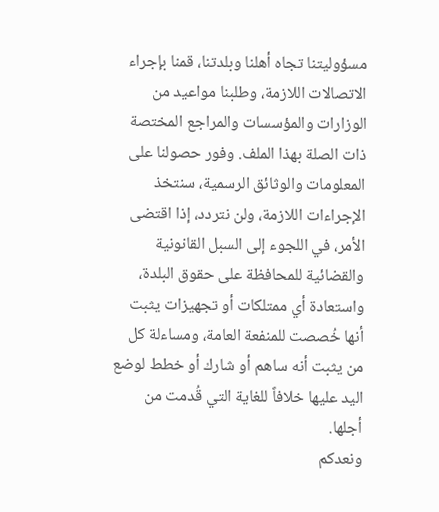مسؤوليتنا تجاه أهلنا وبلدتنا، قمنا بإجراء الاتصالات اللازمة، وطلبنا مواعيد من الوزارات والمؤسسات والمراجع المختصة ذات الصلة بهذا الملف. وفور حصولنا على المعلومات والوثائق الرسمية، سنتخذ الإجراءات اللازمة، ولن نتردد، إذا اقتضى الأمر، في اللجوء إلى السبل القانونية والقضائية للمحافظة على حقوق البلدة، واستعادة أي ممتلكات أو تجهيزات يثبت أنها خُصصت للمنفعة العامة، ومساءلة كل من يثبت أنه ساهم أو شارك أو خطط لوضع اليد عليها خلافاً للغاية التي قُدمت من أجلها.
ونعدكم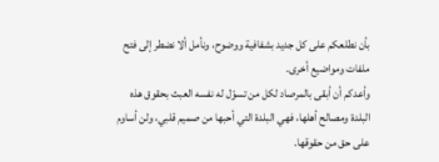بأن نطلعكم على كل جديد بشفافية ووضوح، ونأمل ألا نضطر إلى فتح ملفات ومواضيع أخرى.
وأعدكم أن أبقى بالمرصاد لكل من تسوّل له نفسه العبث بحقوق هذه البلدة ومصالح أهلها، فهي البلدة التي أحبها من صميم قلبي، ولن أساوم على حق من حقوقها.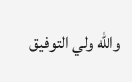والله ولي التوفيق